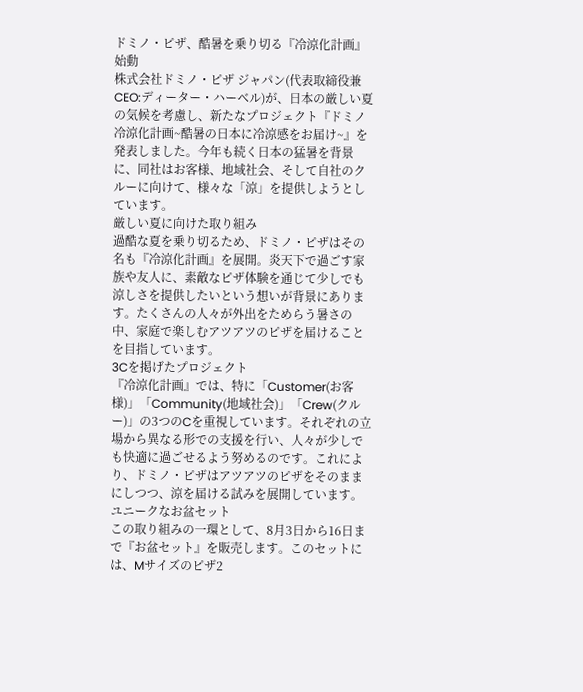ドミノ・ピザ、酷暑を乗り切る『冷涼化計画』始動
株式会社ドミノ・ピザ ジャパン(代表取締役兼CEO:ディーター・ハーベル)が、日本の厳しい夏の気候を考慮し、新たなプロジェクト『ドミノ冷涼化計画~酷暑の日本に冷涼感をお届け~』を発表しました。今年も続く日本の猛暑を背景に、同社はお客様、地域社会、そして自社のクルーに向けて、様々な「涼」を提供しようとしています。
厳しい夏に向けた取り組み
過酷な夏を乗り切るため、ドミノ・ピザはその名も『冷涼化計画』を展開。炎天下で過ごす家族や友人に、素敵なピザ体験を通じて少しでも涼しさを提供したいという想いが背景にあります。たくさんの人々が外出をためらう暑さの中、家庭で楽しむアツアツのピザを届けることを目指しています。
3Cを掲げたプロジェクト
『冷涼化計画』では、特に「Customer(お客様)」「Community(地域社会)」「Crew(クルー)」の3つのCを重視しています。それぞれの立場から異なる形での支援を行い、人々が少しでも快適に過ごせるよう努めるのです。これにより、ドミノ・ピザはアツアツのピザをそのままにしつつ、涼を届ける試みを展開しています。
ユニークなお盆セット
この取り組みの一環として、8月3日から16日まで『お盆セット』を販売します。このセットには、Mサイズのピザ2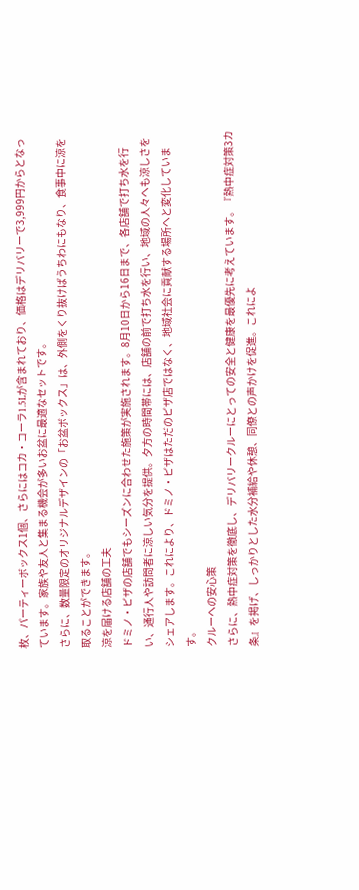枚、パーティーボックス1個、さらにはコカ・コーラ1.5Lが含まれており、価格はデリバリーで3,999円からとなっています。家族や友人と集まる機会が多いお盆に最適なセットです。
さらに、数量限定のオリジナルデザインの「お盆ボックス」は、外側をくり抜けばうちわにもなり、食事中に涼を取ることができます。
涼を届ける店舗の工夫
ドミノ・ピザの店舗でもシーズンに合わせた施策が実施されます。8月10日から16日まで、各店舗で打ち水を行い、通行人や訪問者に涼しい気分を提供。夕方の時間帯には、店舗の前で打ち水を行い、地域の人々へも涼しさをシェアします。これにより、ドミノ・ピザはただのピザ店ではなく、地域社会に貢献する場所へと変化しています。
クルーへの安心策
さらに、熱中症対策を徹底し、デリバリークルーにとっての安全と健康を最優先に考えています。『熱中症対策3カ条』を掲げ、しっかりとした水分補給や休憩、同僚との声かけを促進。これによ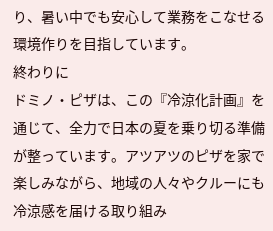り、暑い中でも安心して業務をこなせる環境作りを目指しています。
終わりに
ドミノ・ピザは、この『冷涼化計画』を通じて、全力で日本の夏を乗り切る準備が整っています。アツアツのピザを家で楽しみながら、地域の人々やクルーにも冷涼感を届ける取り組み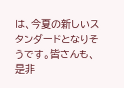は、今夏の新しいスタンダードとなりそうです。皆さんも、是非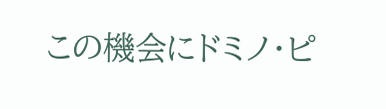この機会にドミノ・ピ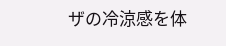ザの冷涼感を体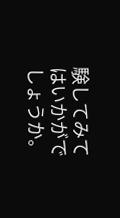験してみてはいかがでしょうか。